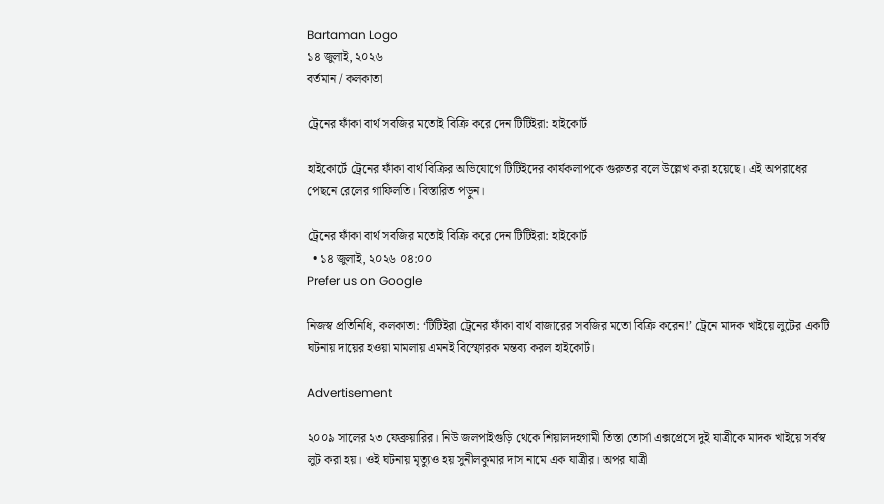Bartaman Logo
১৪ জুলাই, ২০২৬
বর্তমান / কলকাতা

ট্রেনের ফাঁকা বার্থ সবজির মতোই বিক্রি করে দেন টিটিইরা: হাইকোর্ট

হাইকোর্টে ট্রেনের ফাঁকা বার্থ বিক্রির অভিযোগে টিটিইদের কার্যকলাপকে গুরুতর বলে উল্লেখ করা হয়েছে। এই অপরাধের পেছনে রেলের গাফিলতি। বিস্তারিত পড়ুন।

ট্রেনের ফাঁকা বার্থ সবজির মতোই বিক্রি করে দেন টিটিইরা: হাইকোর্ট
  • ১৪ জুলাই, ২০২৬ ০৪:০০
Prefer us on Google

নিজস্ব প্রতিনিধি, কলকাতা: ‘টিটিইরা ট্রেনের ফাঁকা বার্থ বাজারের সবজির মতো বিক্রি করেন!’ ট্রেনে মাদক খাইয়ে লুটের একটি ঘটনায় দায়ের হওয়া মামলায় এমনই বিস্ফোরক মন্তব্য করল হাইকোর্ট।

Advertisement

২০০৯ সালের ২৩ ফেব্রুয়ারির। নিউ জলপাইগুড়ি থেকে শিয়ালদহগামী তিস্তা তোর্সা এক্সপ্রেসে দুই যাত্রীকে মাদক খাইয়ে সর্বস্ব লুট করা হয়। ওই ঘটনায় মৃত্যুও হয় সুনীলকুমার দাস নামে এক যাত্রীর। অপর যাত্রী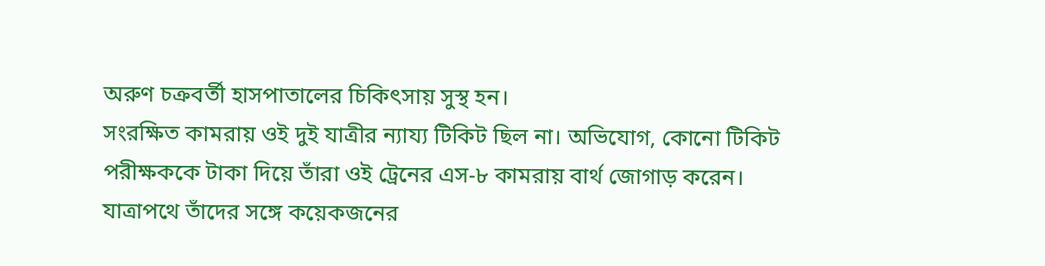অরুণ চক্রবর্তী হাসপাতালের চিকিৎসায় সুস্থ হন।
সংরক্ষিত কামরায় ওই দুই যাত্রীর ন্যায্য টিকিট ছিল না। অভিযোগ, কোনো টিকিট পরীক্ষককে টাকা দিয়ে তাঁরা ওই ট্রেনের এস-৮ কামরায় বার্থ জোগাড় করেন। যাত্রাপথে তাঁদের সঙ্গে কয়েকজনের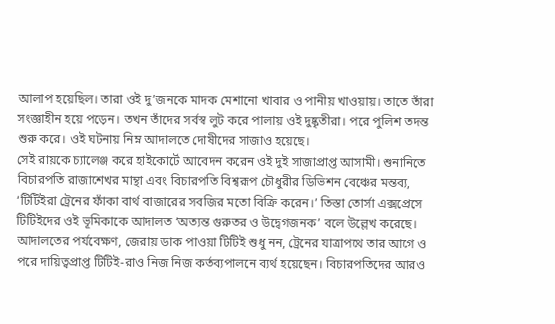আলাপ হয়েছিল। তারা ওই দু’জনকে মাদক মেশানো খাবার ও পানীয় খাওয়ায়। তাতে তাঁরা সংজ্ঞাহীন হয়ে পড়েন। তখন তাঁদের সর্বস্ব লুট করে পালায় ওই দুষ্কৃতীরা। পরে পুলিশ তদন্ত শুরু করে। ওই ঘটনায় নিম্ন আদালতে দোষীদের সাজাও হয়েছে।
সেই রায়কে চ্যালেঞ্জ করে হাইকোর্টে আবেদন করেন ওই দুই সাজাপ্রাপ্ত আসামী। শুনানিতে বিচারপতি রাজাশেখর মান্থা এবং বিচারপতি বিশ্বরূপ চৌধুরীর ডিভিশন বেঞ্চের মন্তব্য, ‘টিটিইরা ট্রেনের ফাঁকা বার্থ বাজারের সবজির মতো বিক্রি করেন।’ তিস্তা তোর্সা এক্সপ্রেসে টিটিইদের ওই ভূমিকাকে আদালত ‘অত্যন্ত গুরুতর ও উদ্বেগজনক’ বলে উল্লেখ করেছে।
আদালতের পর্যবেক্ষণ, জেরায় ডাক পাওয়া টিটিই শুধু নন, ট্রেনের যাত্রাপথে তার আগে ও পরে দায়িত্বপ্রাপ্ত টিটিই-রাও নিজ নিজ কর্তব্যপালনে ব্যর্থ হয়েছেন। বিচারপতিদের আরও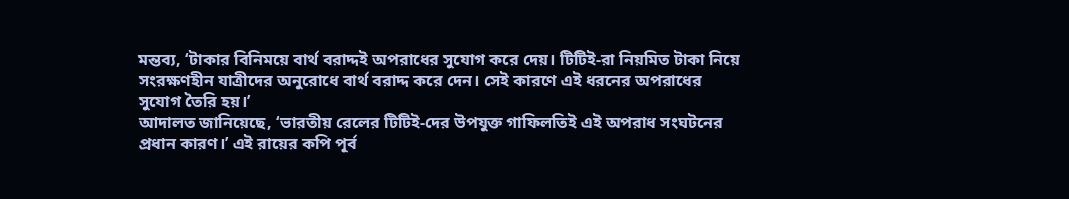মন্তব্য, ‘টাকার বিনিময়ে বার্থ বরাদ্দই অপরাধের সুযোগ করে দেয়। টিটিই-রা নিয়মিত টাকা নিয়ে সংরক্ষণহীন যাত্রীদের অনুরোধে বার্থ বরাদ্দ করে দেন। সেই কারণে এই ধরনের অপরাধের সুযোগ তৈরি হয়।’
আদালত জানিয়েছে, ‘ভারতীয় রেলের টিটিই-দের উপযুক্ত গাফিলতিই এই অপরাধ সংঘটনের প্রধান কারণ।’ এই রায়ের কপি পূর্ব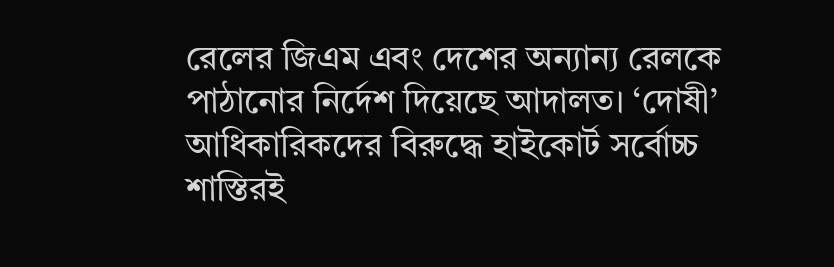রেলের জিএম এবং দেশের অন্যান্য রেলকে পাঠানোর নির্দেশ দিয়েছে আদালত। ‘দোষী’ আধিকারিকদের বিরুদ্ধে হাইকোর্ট সর্বোচ্চ শাস্তিরই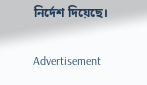নির্দেশ দিয়েছে।

Advertisement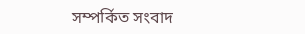সম্পর্কিত সংবাদ